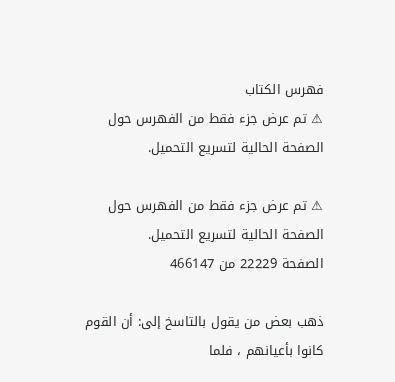فهرس الكتاب
⚠ تم عرض جزء فقط من الفهرس حول الصفحة الحالية لتسريع التحميل.

⚠ تم عرض جزء فقط من الفهرس حول الصفحة الحالية لتسريع التحميل.
الصفحة 22229 من 466147

ذهب بعض من يقول بالتاسخ إلى: أن القوم كانوا بأعيانهم ، فلما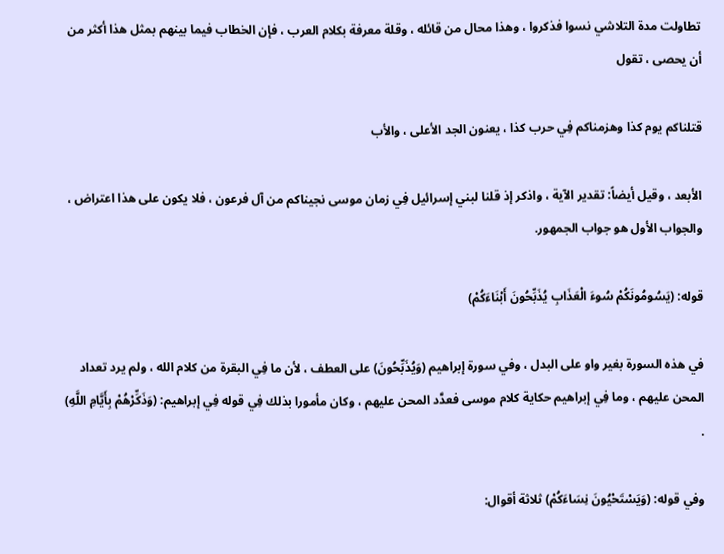تطاولت مدة التلاشي نسوا فذكروا ، وهذا محال من قائله ، وقلة معرفة بكلام العرب ، فإن الخطاب فيما بينهم بمثل هذا أكثر من أن يحصى ، تقول

قتلناكم يوم كذا وهزمناكم فِي حرب كذا ، يعنون الجد الأعلى ، والأب

الأبعد ، وقيل أيضاً: تقدير الآية ، واذكر إذ قلنا لبني إسرائيل فِي زمان موسى نجيناكم من آل فرعون ، فلا يكون على هذا اعتراض ، والجواب الأول هو جواب الجمهور.

قوله: (يَسُومُونَكُمْ سُوءَ الْعَذَابِ يُذَبِّحُونَ أَبْنَاءَكُمْ)

في هذه السورة بغير واو على البدل ، وفي سورة إبراهيم (وَيُذَبِّحُونَ) على العطف ، لأن ما فِي البقرة من كلام الله ، ولم يرد تعداد المحن عليهم ، وما فِي إبراهيم حكاية كلام موسى فعدَّد المحن عليهم ، وكان مأمورا بذلك فِي قوله فِي إبراهيم: (وَذَكِّرْهُمْ بِأَيَّامِ اللَّهِ) .

وفي قوله: (وَيَسْتَحْيُونَ نِسَاءَكُمْ) ثلاثة أقوال: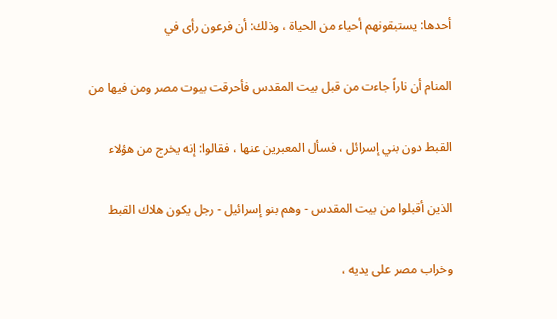أحدها: يستبقونهم أحياء من الحياة ، وذلك: أن فرعون رأى في

المنام أن ناراً جاءت من قبل بيت المقدس فأحرقت بيوت مصر ومن فيها من

القبط دون بني إسرائل ، فسأل المعبرين عنها ، فقالوا: إنه يخرج من هؤلاء

الذين أقبلوا من بيت المقدس - وهم بنو إسرائيل - رجل يكون هلاك القبط

وخراب مصر على يديه ،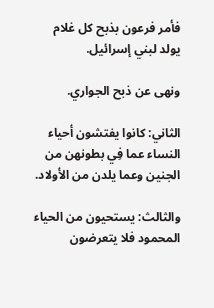فأمر فرعون بذبح كل غلام يولد لبني إسرائيل.

ونهى عن ذبح الجواري.

الثاني: كانوا يفتشون أحياء النساء عما فِي بطونهن من الجنين وعما يلدن من الأولاد.

والثالث: يستحيون من الحياء المحمود فلا يتعرضون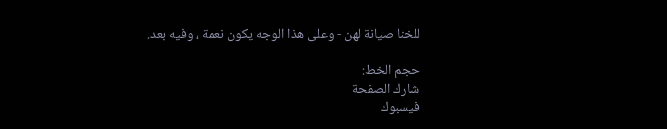للخنا صيانة لهن - وعلى هذا الوجه يكون نعمة ، وفيه بعد.

حجم الخط:
شارك الصفحة
فيسبوك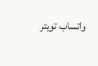واتساب تويتر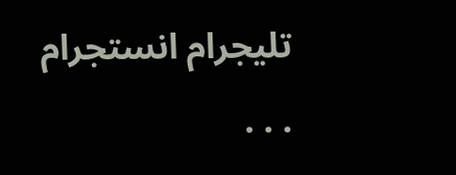تليجرام انستجرام
. . .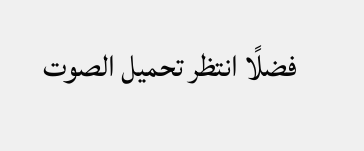فضلًا انتظر تحميل الصوت